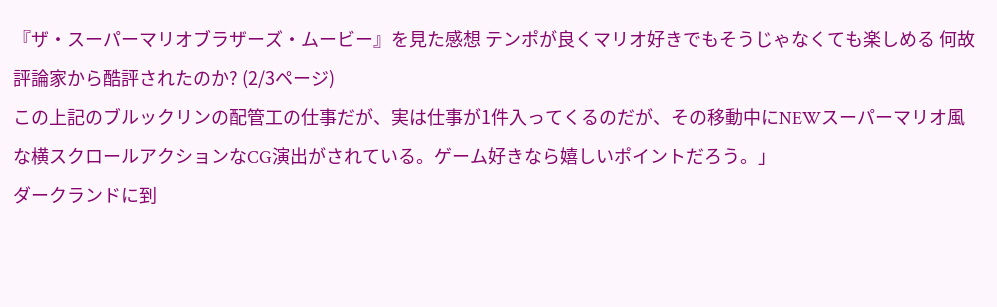『ザ・スーパーマリオブラザーズ・ムービー』を見た感想 テンポが良くマリオ好きでもそうじゃなくても楽しめる 何故評論家から酷評されたのか? (2/3ページ)
この上記のブルックリンの配管工の仕事だが、実は仕事が1件入ってくるのだが、その移動中にNEWスーパーマリオ風な横スクロールアクションなCG演出がされている。ゲーム好きなら嬉しいポイントだろう。」
ダークランドに到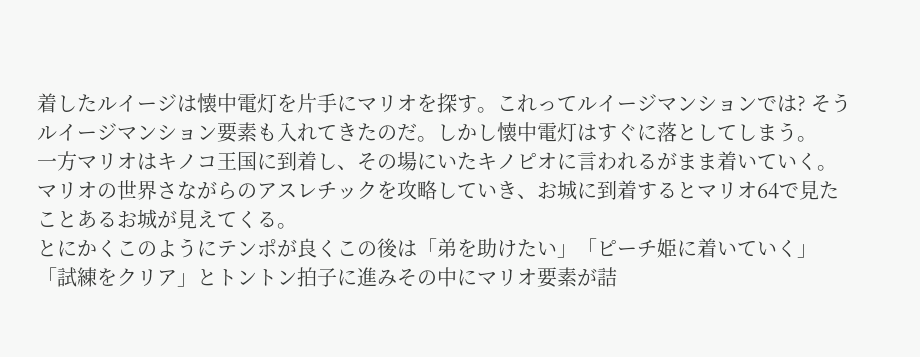着したルイージは懐中電灯を片手にマリオを探す。これってルイージマンションでは? そうルイージマンション要素も入れてきたのだ。しかし懐中電灯はすぐに落としてしまう。
一方マリオはキノコ王国に到着し、その場にいたキノピオに言われるがまま着いていく。マリオの世界さながらのアスレチックを攻略していき、お城に到着するとマリオ64で見たことあるお城が見えてくる。
とにかくこのようにテンポが良くこの後は「弟を助けたい」「ピーチ姫に着いていく」「試練をクリア」とトントン拍子に進みその中にマリオ要素が詰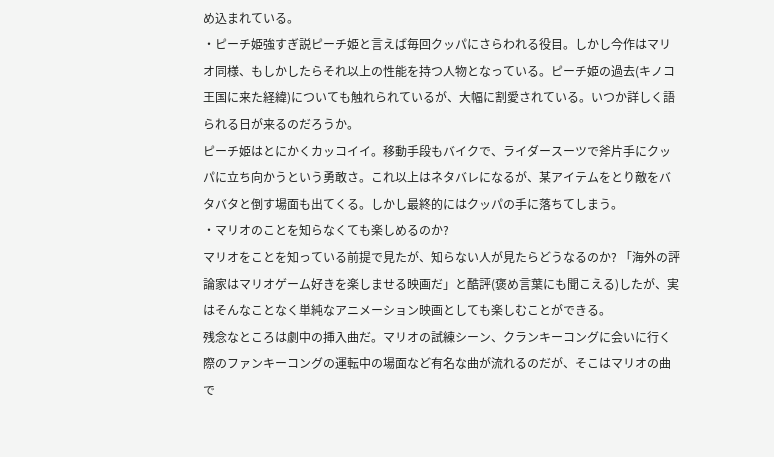め込まれている。
・ピーチ姫強すぎ説ピーチ姫と言えば毎回クッパにさらわれる役目。しかし今作はマリオ同様、もしかしたらそれ以上の性能を持つ人物となっている。ピーチ姫の過去(キノコ王国に来た経緯)についても触れられているが、大幅に割愛されている。いつか詳しく語られる日が来るのだろうか。
ピーチ姫はとにかくカッコイイ。移動手段もバイクで、ライダースーツで斧片手にクッパに立ち向かうという勇敢さ。これ以上はネタバレになるが、某アイテムをとり敵をバタバタと倒す場面も出てくる。しかし最終的にはクッパの手に落ちてしまう。
・マリオのことを知らなくても楽しめるのか?
マリオをことを知っている前提で見たが、知らない人が見たらどうなるのか? 「海外の評論家はマリオゲーム好きを楽しませる映画だ」と酷評(褒め言葉にも聞こえる)したが、実はそんなことなく単純なアニメーション映画としても楽しむことができる。
残念なところは劇中の挿入曲だ。マリオの試練シーン、クランキーコングに会いに行く際のファンキーコングの運転中の場面など有名な曲が流れるのだが、そこはマリオの曲で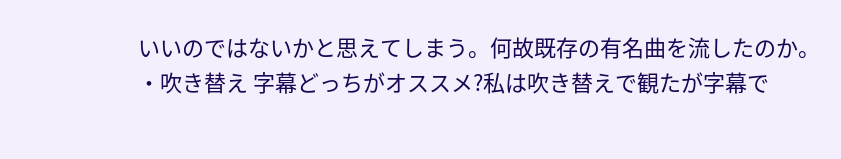いいのではないかと思えてしまう。何故既存の有名曲を流したのか。
・吹き替え 字幕どっちがオススメ?私は吹き替えで観たが字幕で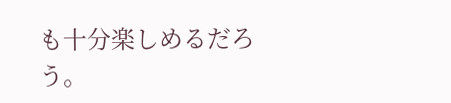も十分楽しめるだろう。